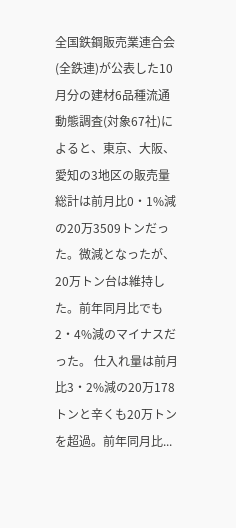全国鉄鋼販売業連合会(全鉄連)が公表した10月分の建材6品種流通動態調査(対象67社)によると、東京、大阪、愛知の3地区の販売量総計は前月比0・1%減の20万3509トンだった。微減となったが、20万トン台は維持した。前年同月比でも2・4%減のマイナスだった。 仕入れ量は前月比3・2%減の20万178トンと辛くも20万トンを超過。前年同月比...